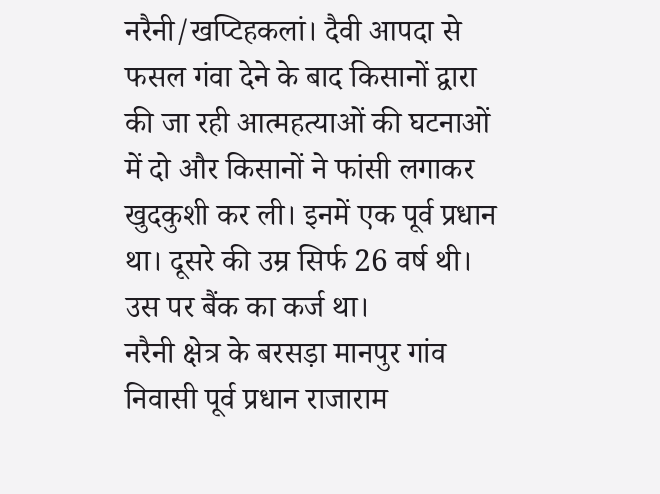नरैनी/खप्टिहकलां। दैवी आपदा से फसल गंवा देने के बाद किसानों द्वारा की जा रही आत्महत्याओं की घटनाओं में दो और किसानों ने फांसी लगाकर खुदकुशी कर ली। इनमें एक पूर्व प्रधान था। दूसरे की उम्र सिर्फ 26 वर्ष थी। उस पर बैंक का कर्ज था।
नरैनी क्षेत्र के बरसड़ा मानपुर गांव निवासी पूर्व प्रधान राजाराम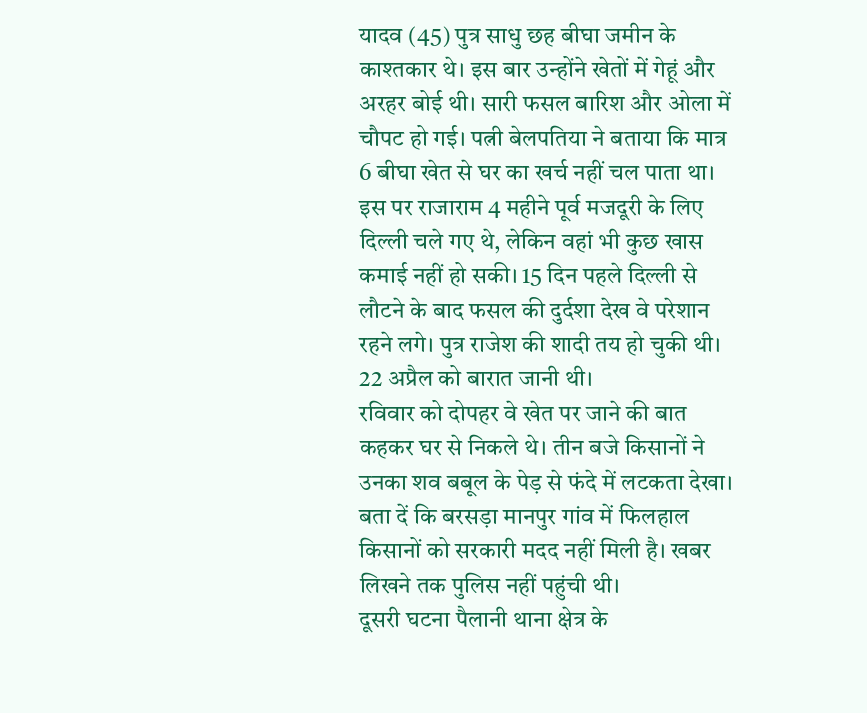यादव (45) पुत्र साधु छह बीघा जमीन के काश्तकार थे। इस बार उन्होंने खेतों में गेहूं और अरहर बोई थी। सारी फसल बारिश और ओला में चौपट हो गई। पत्नी बेलपतिया ने बताया कि मात्र 6 बीघा खेत से घर का खर्च नहीं चल पाता था।
इस पर राजाराम 4 महीने पूर्व मजदूरी के लिए दिल्ली चले गए थे, लेकिन वहां भी कुछ खास कमाई नहीं हो सकी। 15 दिन पहले दिल्ली से लौटने के बाद फसल की दुर्दशा देख वे परेशान रहने लगे। पुत्र राजेश की शादी तय हो चुकी थी। 22 अप्रैल को बारात जानी थी।
रविवार को दोपहर वे खेत पर जाने की बात कहकर घर से निकले थे। तीन बजे किसानों ने उनका शव बबूल के पेड़ से फंदे में लटकता देखा। बता दें कि बरसड़ा मानपुर गांव में फिलहाल किसानों को सरकारी मदद नहीं मिली है। खबर लिखने तक पुलिस नहीं पहुंची थी।
दूसरी घटना पैलानी थाना क्षेत्र के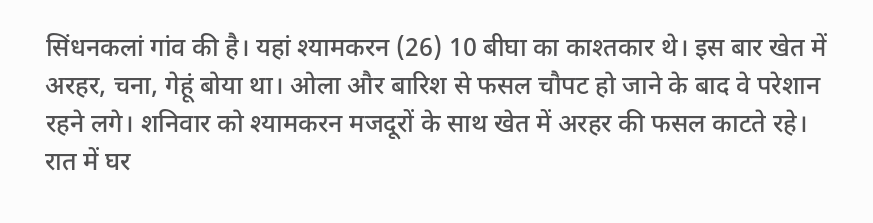सिंधनकलां गांव की है। यहां श्यामकरन (26) 10 बीघा का काश्तकार थे। इस बार खेत में अरहर, चना, गेहूं बोया था। ओला और बारिश से फसल चौपट हो जाने के बाद वे परेशान रहने लगे। शनिवार को श्यामकरन मजदूरों के साथ खेत में अरहर की फसल काटते रहे।
रात में घर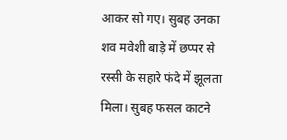आकर सो गए। सुबह उनका शव मवेशी बाड़े में छप्पर से रस्सी के सहारे फंदे में झूलता मिला। सुबह फसल काटने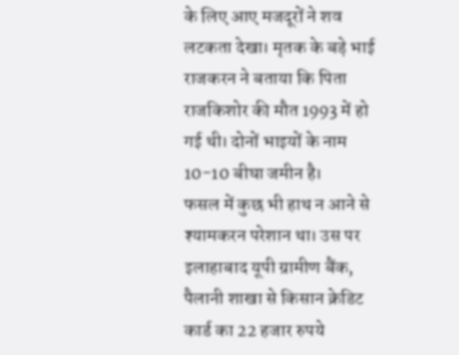के लिए आए मजदूरों ने शव लटकता देखा। मृतक के बड़े भाई राजकरन ने बताया कि पिता राजकिशोर की मौत 1993 में हो गई थी। दोनों भाइयों के नाम 10-10 बीघा जमीन है।
फसल में कुछ भी हाथ न आने से श्यामकरन परेशान था। उस पर इलाहाबाद यूपी ग्रामीण बैंक, पैलानी शाखा से किसान क्रेडिट कार्ड का 22 हजार रुपये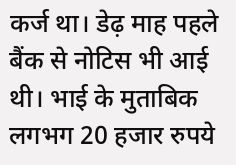कर्ज था। डेढ़ माह पहले बैंक से नोटिस भी आई थी। भाई के मुताबिक लगभग 20 हजार रुपये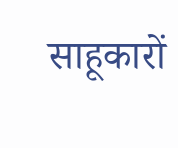साहूकारों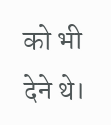को भी देने थे।